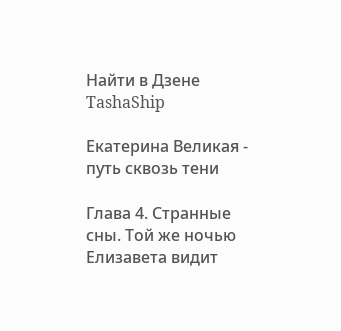Найти в Дзене
TashaShip

Екатерина Великая - путь сквозь тени

Глава 4. Странные сны. Той же ночью Елизавета видит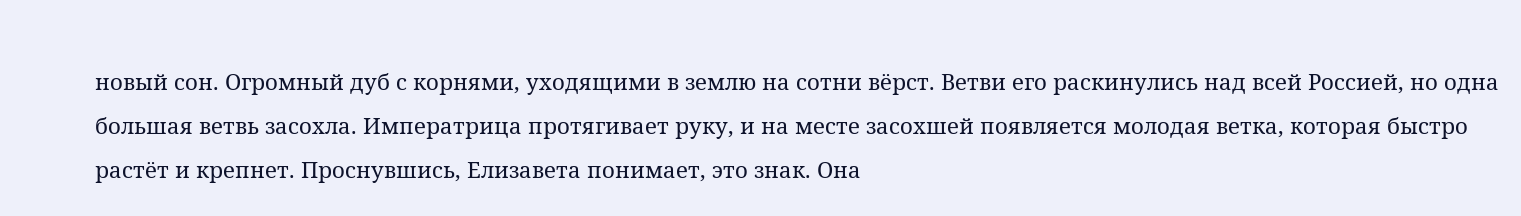новый сон. Огромный дуб с корнями, уходящими в землю на сотни вёрст. Ветви его раскинулись над всей Россией, но одна большая ветвь засохла. Императрица протягивает руку, и на месте засохшей появляется молодая ветка, которая быстро растёт и крепнет. Проснувшись, Елизавета понимает, это знак. Она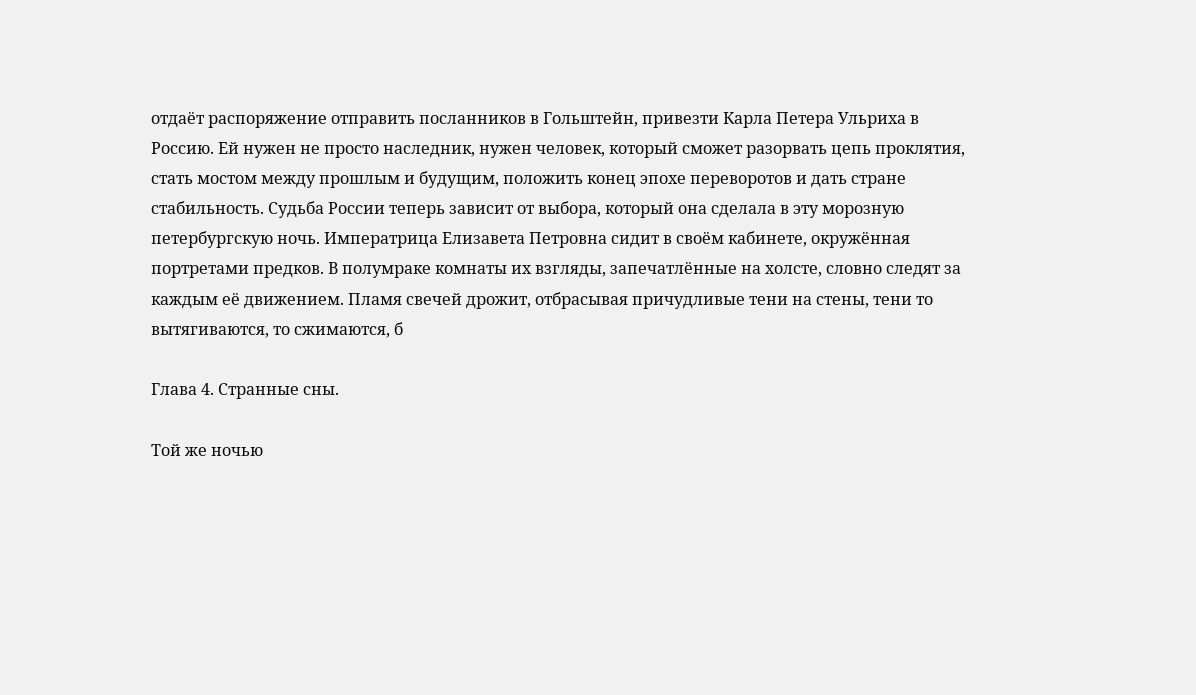отдаёт распоряжение отправить посланников в Гольштейн, привезти Карла Петера Ульриха в Россию. Ей нужен не просто наследник, нужен человек, который сможет разорвать цепь проклятия, стать мостом между прошлым и будущим, положить конец эпохе переворотов и дать стране стабильность. Судьба России теперь зависит от выбора, который она сделала в эту морозную петербургскую ночь. Императрица Елизавета Петровна сидит в своём кабинете, окружённая портретами предков. В полумраке комнаты их взгляды, запечатлённые на холсте, словно следят за каждым её движением. Пламя свечей дрожит, отбрасывая причудливые тени на стены, тени то вытягиваются, то сжимаются, б

Глава 4. Странные сны.

Той же ночью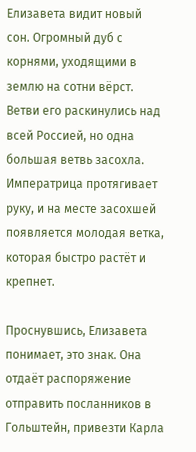Елизавета видит новый сон. Огромный дуб с корнями, уходящими в землю на сотни вёрст. Ветви его раскинулись над всей Россией, но одна большая ветвь засохла. Императрица протягивает руку, и на месте засохшей появляется молодая ветка, которая быстро растёт и крепнет.

Проснувшись, Елизавета понимает, это знак. Она отдаёт распоряжение отправить посланников в Гольштейн, привезти Карла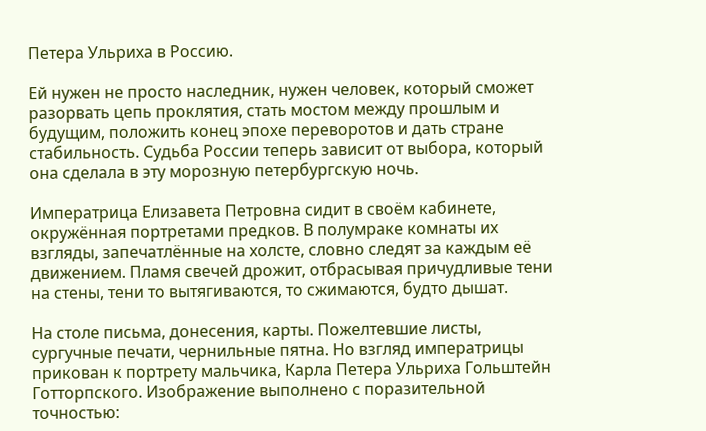Петера Ульриха в Россию.

Ей нужен не просто наследник, нужен человек, который сможет разорвать цепь проклятия, стать мостом между прошлым и будущим, положить конец эпохе переворотов и дать стране стабильность. Судьба России теперь зависит от выбора, который она сделала в эту морозную петербургскую ночь.

Императрица Елизавета Петровна сидит в своём кабинете, окружённая портретами предков. В полумраке комнаты их взгляды, запечатлённые на холсте, словно следят за каждым её движением. Пламя свечей дрожит, отбрасывая причудливые тени на стены, тени то вытягиваются, то сжимаются, будто дышат.

На столе письма, донесения, карты. Пожелтевшие листы, сургучные печати, чернильные пятна. Но взгляд императрицы прикован к портрету мальчика, Карла Петера Ульриха Гольштейн Готторпского. Изображение выполнено с поразительной точностью: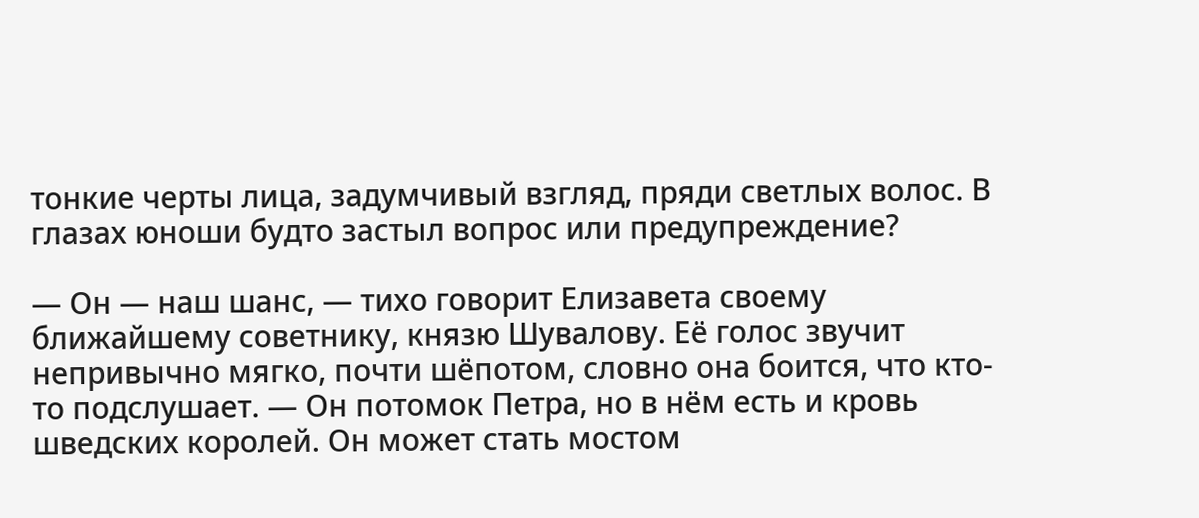тонкие черты лица, задумчивый взгляд, пряди светлых волос. В глазах юноши будто застыл вопрос или предупреждение?

— Он — наш шанс, — тихо говорит Елизавета своему ближайшему советнику, князю Шувалову. Её голос звучит непривычно мягко, почти шёпотом, словно она боится, что кто-то подслушает. — Он потомок Петра, но в нём есть и кровь шведских королей. Он может стать мостом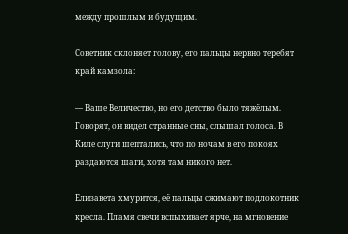между прошлым и будущим.

Советник склоняет голову, его пальцы нервно теребят край камзола:

— Ваше Величество, но его детство было тяжёлым. Говорят, он видел странные сны, слышал голоса. В Киле слуги шептались, что по ночам в его покоях раздаются шаги, хотя там никого нет.

Елизавета хмурится, её пальцы сжимают подлокотник кресла. Пламя свечи вспыхивает ярче, на мгновение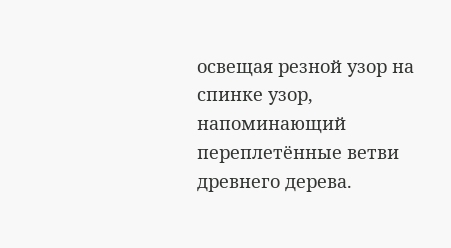освещая резной узор на спинке узор, напоминающий переплетённые ветви древнего дерева.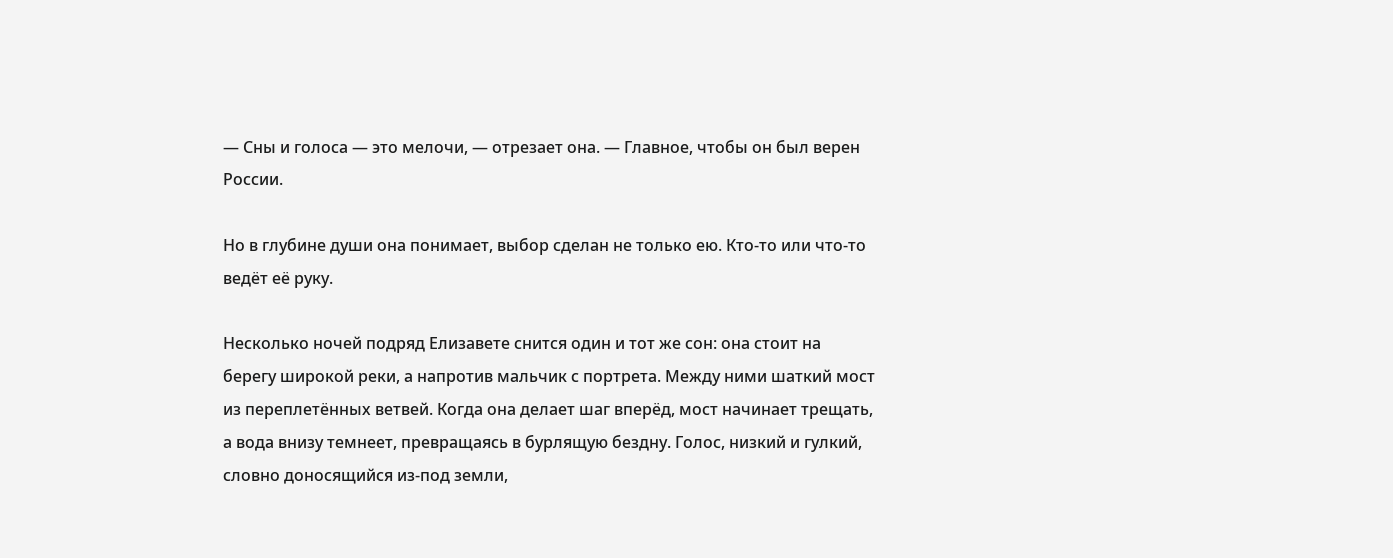— Сны и голоса — это мелочи, — отрезает она. — Главное, чтобы он был верен России.

Но в глубине души она понимает, выбор сделан не только ею. Кто-то или что-то ведёт её руку.

Несколько ночей подряд Елизавете снится один и тот же сон: она стоит на берегу широкой реки, а напротив мальчик с портрета. Между ними шаткий мост из переплетённых ветвей. Когда она делает шаг вперёд, мост начинает трещать, а вода внизу темнеет, превращаясь в бурлящую бездну. Голос, низкий и гулкий, словно доносящийся из-под земли,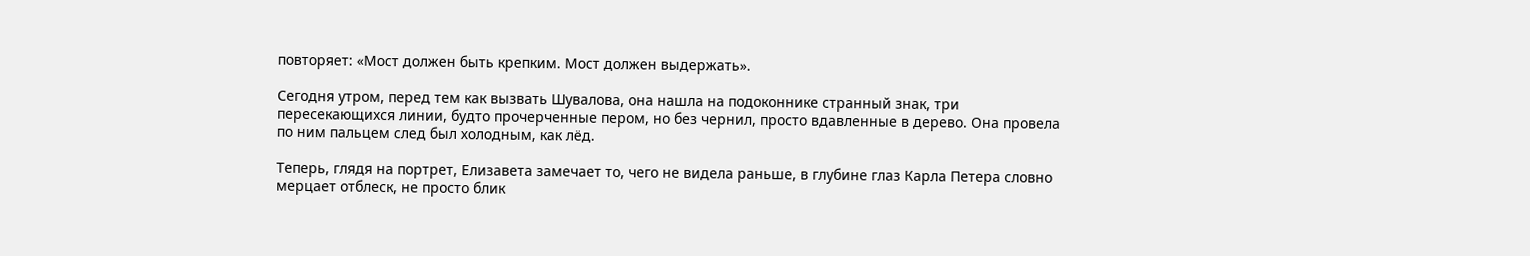повторяет: «Мост должен быть крепким. Мост должен выдержать».

Сегодня утром, перед тем как вызвать Шувалова, она нашла на подоконнике странный знак, три пересекающихся линии, будто прочерченные пером, но без чернил, просто вдавленные в дерево. Она провела по ним пальцем след был холодным, как лёд.

Теперь, глядя на портрет, Елизавета замечает то, чего не видела раньше, в глубине глаз Карла Петера словно мерцает отблеск, не просто блик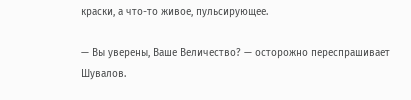краски, а что-то живое, пульсирующее.

— Вы уверены, Ваше Величество? — осторожно переспрашивает Шувалов.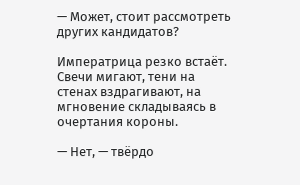— Может, стоит рассмотреть других кандидатов?

Императрица резко встаёт. Свечи мигают, тени на стенах вздрагивают, на мгновение складываясь в очертания короны.

— Нет, — твёрдо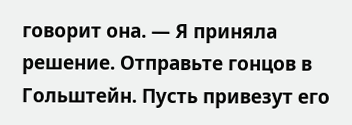говорит она. — Я приняла решение. Отправьте гонцов в Гольштейн. Пусть привезут его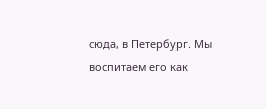сюда, в Петербург. Мы воспитаем его как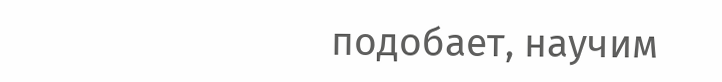подобает, научим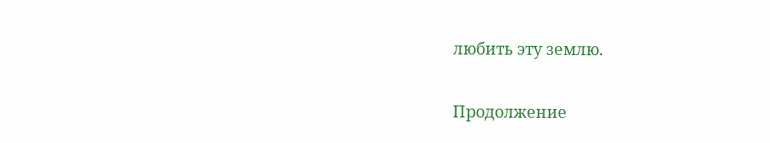любить эту землю.

Продолжение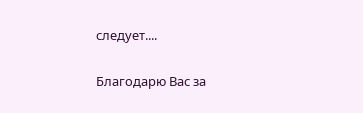следует....

Благодарю Вас за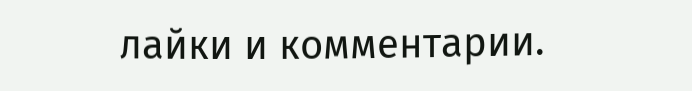лайки и комментарии.